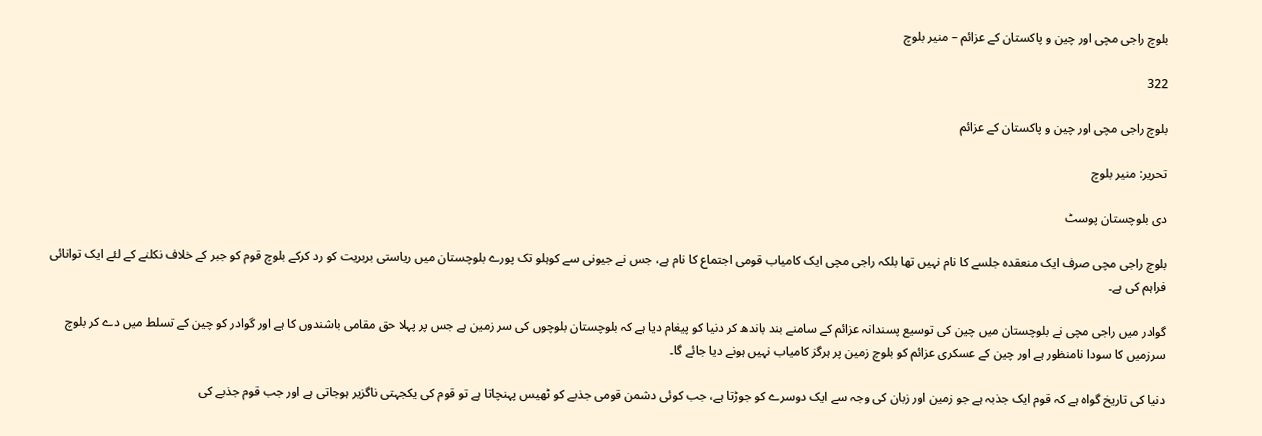بلوچ راجی مچی اور چین و پاکستان کے عزائم – منیر بلوچ

322

بلوچ راجی مچی اور چین و پاکستان کے عزائم

تحریر: منیر بلوچ

دی بلوچستان پوسٹ

بلوچ راجی مچی صرف ایک منعقدہ جلسے کا نام نہیں تھا بلکہ راجی مچی ایک کامیاب قومی اجتماع کا نام ہے، جس نے جیونی سے کوہلو تک پورے بلوچستان میں ریاستی بربریت کو رد کرکے بلوچ قوم کو جبر کے خلاف نکلنے کے لئے ایک توانائی فراہم کی ہے۔

گوادر میں راجی مچی نے بلوچستان میں چین کی توسیع پسندانہ عزائم کے سامنے بند باندھ کر دنیا کو پیغام دیا ہے کہ بلوچستان بلوچوں کی سر زمین ہے جس پر پہلا حق مقامی باشندوں کا ہے اور گوادر کو چین کے تسلط میں دے کر بلوچ سرزمیں کا سودا نامنظور ہے اور چین کے عسکری عزائم کو بلوچ زمین پر ہرگز کامیاب نہیں ہونے دیا جائے گا۔

دنیا کی تاریخ گواہ ہے کہ قوم ایک جذبہ ہے جو زمین اور زبان کی وجہ سے ایک دوسرے کو جوڑتا ہے، جب کوئی دشمن قومی جذبے کو ٹھیس پہنچاتا ہے تو قوم کی یکجہتی ناگزیر ہوجاتی ہے اور جب قوم جذبے کی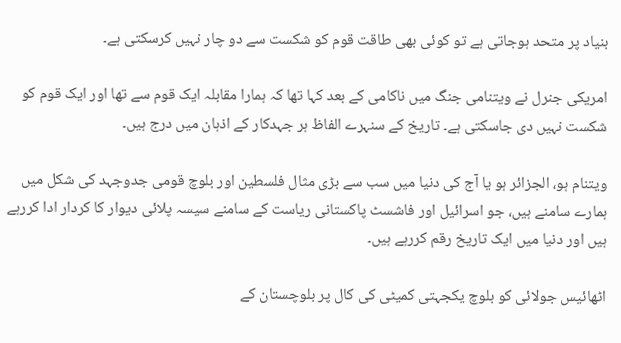بنیاد پر متحد ہوجاتی ہے تو کوئی بھی طاقت قوم کو شکست سے دو چار نہیں کرسکتی ہے۔

امریکی جنرل نے ویتنامی جنگ میں ناکامی کے بعد کہا تھا کہ ہمارا مقابلہ ایک قوم سے تھا اور ایک قوم کو شکست نہیں دی جاسکتی ہے۔ تاریخ کے سنہرے الفاظ ہر جہدکار کے اذہان میں درج ہیں۔

ویتنام ہو، الجزائر ہو یا آج کی دنیا میں سب سے بڑی مثال فلسطین اور بلوچ قومی جدوجہد کی شکل میں ہمارے سامنے ہیں، جو اسرائیل اور فاشسٹ پاکستانی ریاست کے سامنے سیسہ پلائی دیوار کا کردار ادا کررہے ہیں اور دنیا میں ایک تاریخ رقم کررہے ہیں۔

اٹھائیس جولائی کو بلوچ یکجہتی کمیٹی کی کال پر بلوچستان کے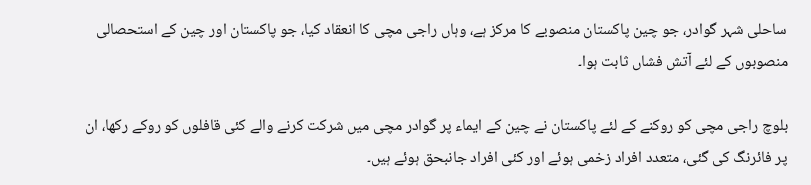ساحلی شہر گوادر، جو چین پاکستان منصوبے کا مرکز ہے، وہاں راجی مچی کا انعقاد کیا، جو پاکستان اور چین کے استحصالی منصوبوں کے لئے آتش فشاں ثابت ہوا۔

بلوچ راجی مچی کو روکنے کے لئے پاکستان نے چین کے ایماء پر گوادر مچی میں شرکت کرنے والے کئی قافلوں کو روکے رکھا، ان پر فائرنگ کی گئی، متعدد افراد زخمی ہوئے اور کئی افراد جانبحق ہوئے ہیں۔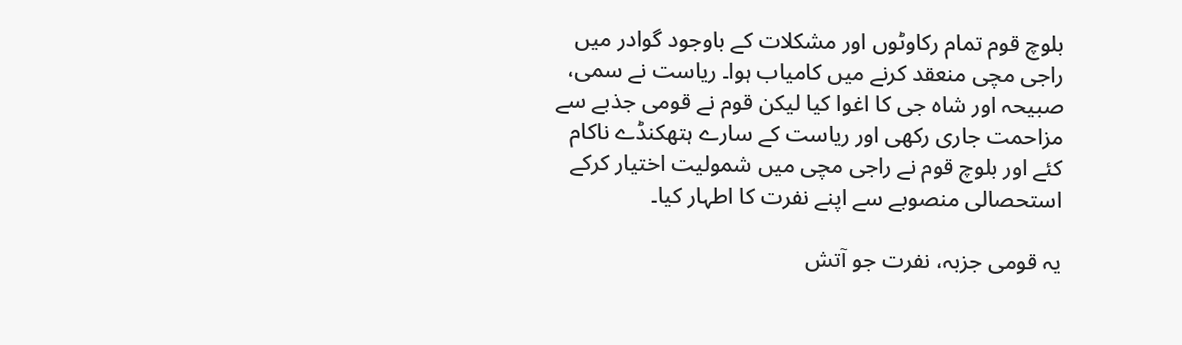بلوچ قوم تمام رکاوٹوں اور مشکلات کے باوجود گوادر میں راجی مچی منعقد کرنے میں کامیاب ہوا۔ ریاست نے سمی، صبیحہ اور شاہ جی کا اغوا کیا لیکن قوم نے قومی جذبے سے مزاحمت جاری رکھی اور ریاست کے سارے ہتھکنڈے ناکام کئے اور بلوچ قوم نے راجی مچی میں شمولیت اختیار کرکے استحصالی منصوبے سے اپنے نفرت کا اطہار کیا۔

یہ قومی جزبہ، نفرت جو آتش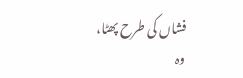فشاں کی طرح پھٹا، وہ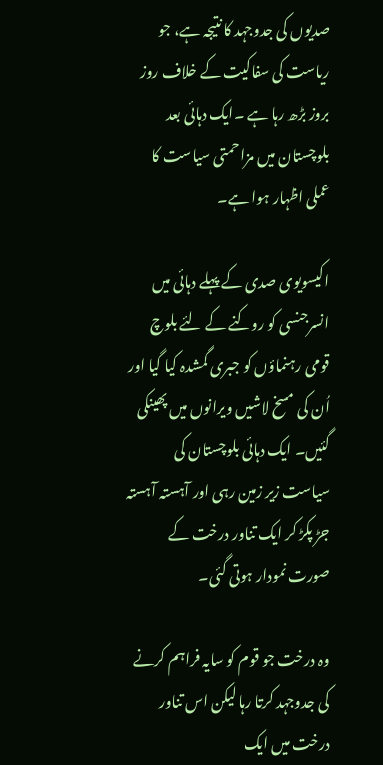صدیوں کی جدوجہد کا نتیجہ ہے، جو ریاست کی سفاکیت کے خلاف روز بروز بڑھ رہا ہے ۔ایک دہائی بعد بلوچستان میں مزاحمتی سیاست کا عملی اظہار ہوا ہے۔

اکیسویوی صدی کے پہلے دہائی میں انسرجنسی کو روکنے کے لئے بلوچ قومی رہنماؤں کو جبری گمشدہ کیا گیا اور اُن کی مسخ لاشیں ویرانوں میں پھینکی گئیں۔ ایک دہائی بلوچستان کی سیاست زیر زمین رہی اور آہستہ آہستہ جڑ پکڑ کر ایک تناور درخت کے صورت نمودار ہوتی گئی۔

وہ درخت جو قوم کو سایہ فراہم کرنے کی جدوجہد کرتا رہا لیکن اس تناور درخت میں ایک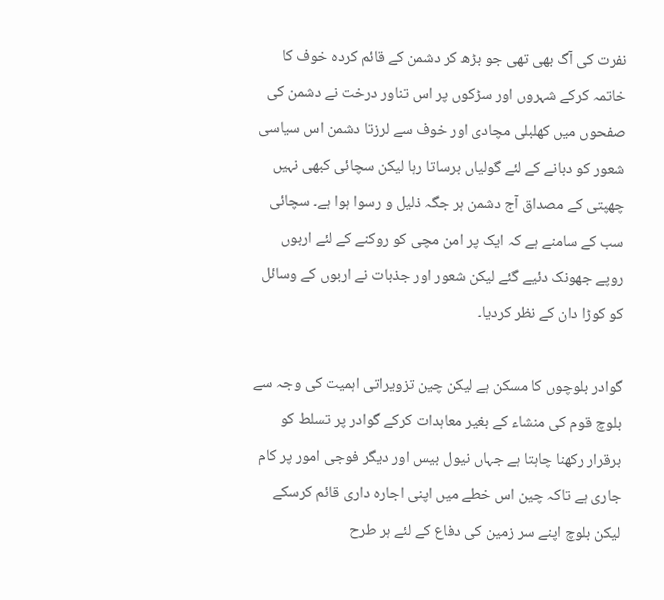نفرت کی آگ بھی تھی جو بڑھ کر دشمن کے قائم کردہ خوف کا خاتمہ کرکے شہروں اور سڑکوں پر اس تناور درخت نے دشمن کی صفحوں میں کھلبلی مچادی اور خوف سے لرزتا دشمن اس سیاسی شعور کو دبانے کے لئے گولیاں برساتا رہا لیکن سچائی کبھی نہیں چھپتی کے مصداق آج دشمن ہر جگہ ذلیل و رسوا ہوا ہے۔ سچائی سب کے سامنے ہے کہ ایک پر امن مچی کو روکنے کے لئے اربوں روپے جھونک دئیے گئے لیکن شعور اور جذبات نے اربوں کے وسائل کو کوڑا دان کے نظر کردیا۔

گوادر بلوچوں کا مسکن ہے لیکن چین تزویراتی اہمیت کی وجہ سے بلوچ قوم کی منشاء کے بغیر معاہدات کرکے گوادر پر تسلط کو برقرار رکھنا چاہتا ہے جہاں نیول بیس اور دیگر فوجی امور پر کام جاری ہے تاکہ چین اس خطے میں اپنی اجارہ داری قائم کرسکے لیکن بلوچ اپنے سر زمین کی دفاع کے لئے ہر طرح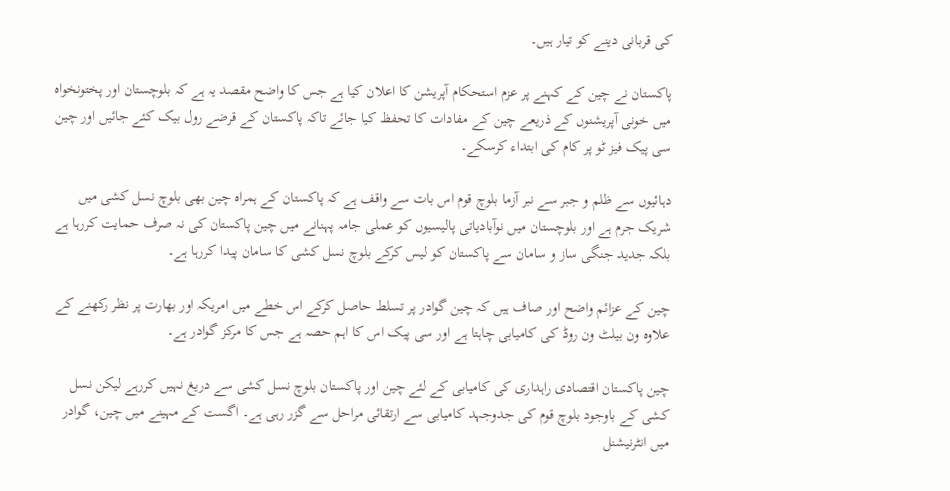کی قربانی دینے کو تیار ہیں۔

پاکستان نے چین کے کہنے پر عزم استحکام آپریشن کا اعلان کیا ہے جس کا واضح مقصد یہ ہے کہ بلوچستان اور پختونخواہ میں خونی آپریشنوں کے ذریعے چین کے مفادات کا تحفظ کیا جائے تاکہ پاکستان کے قرضے رول بیک کئے جائیں اور چین سی پیک فیز ٹو پر کام کی ابتداء کرسکے۔

دہائیوں سے ظلم و جبر سے نبر آزما بلوچ قوم اس بات سے واقف ہے کہ پاکستان کے ہمراہ چین بھی بلوچ نسل کشی میں شریک جرم ہے اور بلوچستان میں نوآبادیاتی پالیسیوں کو عملی جامہ پہنانے میں چین پاکستان کی نہ صرف حمایت کررہا ہے بلکہ جدید جنگی ساز و سامان سے پاکستان کو لیس کرکے بلوچ نسل کشی کا سامان پیدا کررہا ہے۔

چین کے عزائم واضح اور صاف ہیں کہ چین گوادر پر تسلط حاصل کرکے اس خطے میں امریکہ اور بھارت پر نظر رکھنے کے علاوہ ون بیلٹ ون روڈ کی کامیابی چاہتا ہے اور سی پیک اس کا اہم حصہ ہے جس کا مرکز گوادر ہے۔

چین پاکستان اقتصادی راہداری کی کامیابی کے لئے چین اور پاکستان بلوچ نسل کشی سے دریغ نہیں کررہے لیکن نسل کشی کے باوجود بلوچ قوم کی جدوجہد کامیابی سے ارتقائی مراحل سے گزر رہی ہے۔ اگست کے مہینے میں چین، گوادر میں انٹرنیشنل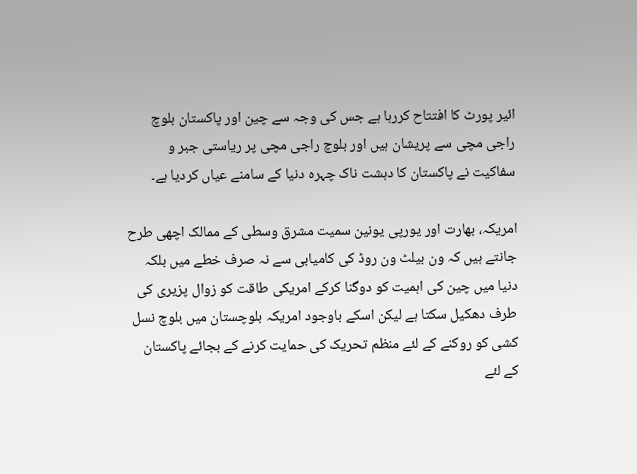ائیر پورٹ کا افتتاح کررہا ہے جس کی وجہ سے چین اور پاکستان بلوچ راجی مچی سے پریشان ہیں اور بلوچ راجی مچی پر ریاستی جبر و سفاکیت نے پاکستان کا دہشت ناک چہرہ دنیا کے سامنے عیاں کردیا ہے۔

امریکہ، بھارت اور یورپی یونین سمیت مشرق وسطی کے ممالک اچھی طرح جانتے ہیں کہ ون بیلٹ ون روڈ کی کامیابی سے نہ صرف خطے میں بلکہ دنیا میں چین کی اہمیت کو دوگنا کرکے امریکی طاقت کو زوال پزیری کی طرف دھکیل سکتا ہے لیکن اسکے باوجود امریکہ بلوچستان میں بلوچ نسل کشی کو روکنے کے لئے منظم تحریک کی حمایت کرنے کے بجائے پاکستان کے لئے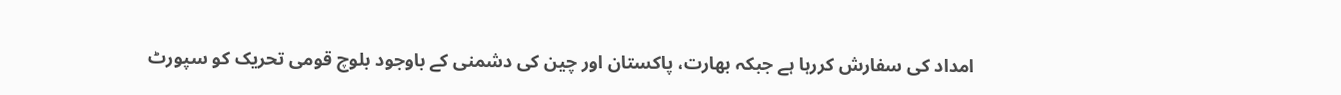امداد کی سفارش کررہا ہے جبکہ بھارت، پاکستان اور چین کی دشمنی کے باوجود بلوچ قومی تحریک کو سپورٹ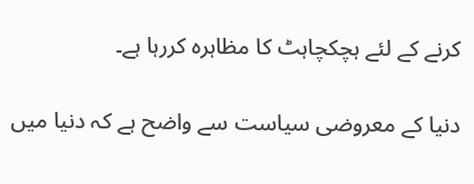کرنے کے لئے ہچکچاہٹ کا مظاہرہ کررہا ہے۔

دنیا کے معروضی سیاست سے واضح ہے کہ دنیا میں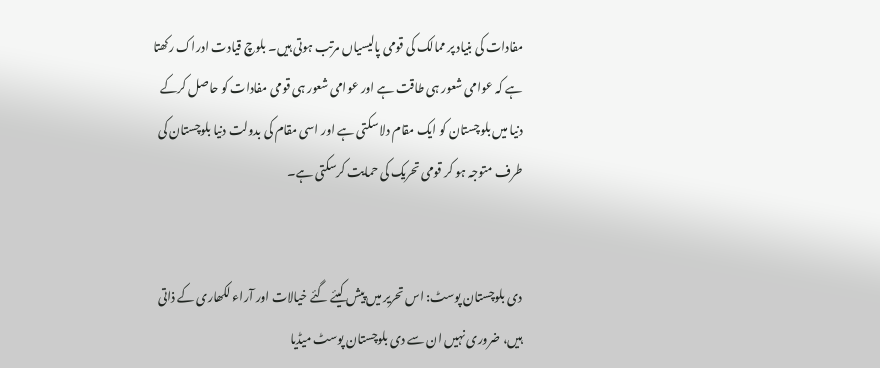مفادات کی بنیاد پر ممالک کی قومی پالیسیاں مرتب ہوتی ہیں۔ بلوچ قیادت ادراک رکھتا ہے کہ عوامی شعور ہی طاقت ہے اور عوامی شعور ہی قومی مفادات کو حاصل کرکے دنیا میں بلوچستان کو ایک مقام دلا سکتی ہے اور اسی مقام کی بدولت دنیا بلوچستان کی طرف متوجہ ہو کر قومی تحریک کی حمایت کرسکتی ہے۔


دی بلوچستان پوسٹ: اس تحریر میں پیش کیئے گئے خیالات اور آراء لکھاری کے ذاتی ہیں، ضروری نہیں ان سے دی بلوچستان پوسٹ میڈیا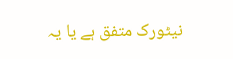نیٹورک متفق ہے یا یہ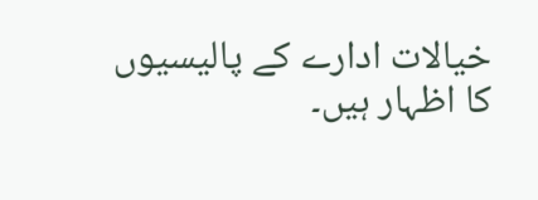خیالات ادارے کے پالیسیوں کا اظہار ہیں۔